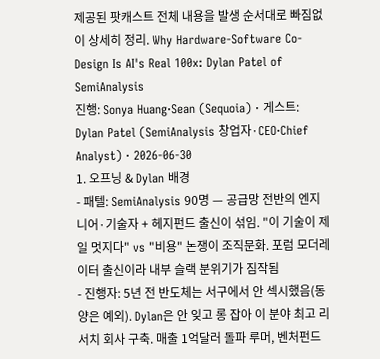제공된 팟캐스트 전체 내용을 발생 순서대로 빠짐없이 상세히 정리. Why Hardware-Software Co-Design Is AI's Real 100x: Dylan Patel of SemiAnalysis
진행: Sonya Huang·Sean (Sequoia) · 게스트: Dylan Patel (SemiAnalysis 창업자·CEO·Chief Analyst) · 2026-06-30
1. 오프닝 & Dylan 배경
- 패텔: SemiAnalysis 90명 — 공급망 전반의 엔지니어·기술자 + 헤지펀드 출신이 섞임. "이 기술이 제일 멋지다" vs "비용" 논쟁이 조직문화. 포럼 모더레이터 출신이라 내부 슬랙 분위기가 짐작됨
- 진행자: 5년 전 반도체는 서구에서 안 섹시했음(동양은 예외). Dylan은 안 잊고 롱 잡아 이 분야 최고 리서치 회사 구축. 매출 1억달러 돌파 루머, 벤처펀드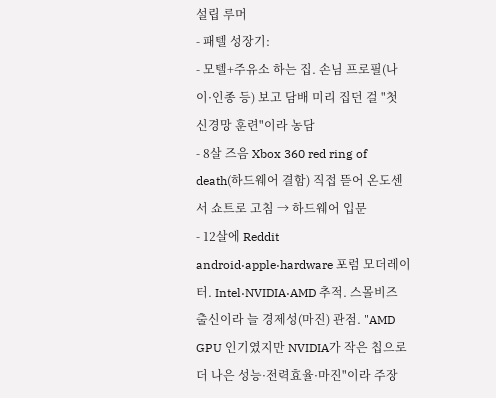설립 루머
- 패텔 성장기:
- 모텔+주유소 하는 집. 손님 프로필(나이·인종 등) 보고 담배 미리 집던 걸 "첫 신경망 훈련"이라 농담
- 8살 즈음 Xbox 360 red ring of death(하드웨어 결함) 직접 뜯어 온도센서 쇼트로 고침 → 하드웨어 입문
- 12살에 Reddit android·apple·hardware 포럼 모더레이터. Intel·NVIDIA·AMD 추적. 스몰비즈 출신이라 늘 경제성(마진) 관점. "AMD GPU 인기였지만 NVIDIA가 작은 칩으로 더 나은 성능·전력효율·마진"이라 주장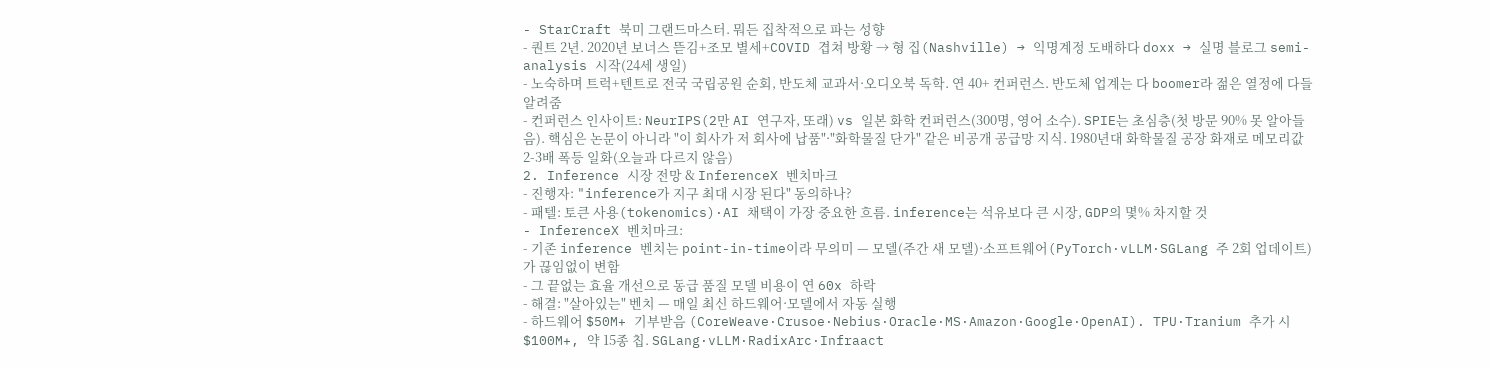- StarCraft 북미 그랜드마스터. 뭐든 집착적으로 파는 성향
- 퀀트 2년. 2020년 보너스 뜯김+조모 별세+COVID 겹쳐 방황 → 형 집(Nashville) → 익명계정 도배하다 doxx → 실명 블로그 semi-analysis 시작(24세 생일)
- 노숙하며 트럭+텐트로 전국 국립공원 순회, 반도체 교과서·오디오북 독학. 연 40+ 컨퍼런스. 반도체 업계는 다 boomer라 젊은 열정에 다들 알려줌
- 컨퍼런스 인사이트: NeurIPS(2만 AI 연구자, 또래) vs 일본 화학 컨퍼런스(300명, 영어 소수). SPIE는 초심층(첫 방문 90% 못 알아들음). 핵심은 논문이 아니라 "이 회사가 저 회사에 납품"·"화학물질 단가" 같은 비공개 공급망 지식. 1980년대 화학물질 공장 화재로 메모리값 2-3배 폭등 일화(오늘과 다르지 않음)
2. Inference 시장 전망 & InferenceX 벤치마크
- 진행자: "inference가 지구 최대 시장 된다" 동의하나?
- 패텔: 토큰 사용(tokenomics)·AI 채택이 가장 중요한 흐름. inference는 석유보다 큰 시장, GDP의 몇% 차지할 것
- InferenceX 벤치마크:
- 기존 inference 벤치는 point-in-time이라 무의미 — 모델(주간 새 모델)·소프트웨어(PyTorch·vLLM·SGLang 주 2회 업데이트)가 끊임없이 변함
- 그 끝없는 효율 개선으로 동급 품질 모델 비용이 연 60x 하락
- 해결: "살아있는" 벤치 — 매일 최신 하드웨어·모델에서 자동 실행
- 하드웨어 $50M+ 기부받음 (CoreWeave·Crusoe·Nebius·Oracle·MS·Amazon·Google·OpenAI). TPU·Tranium 추가 시 $100M+, 약 15종 칩. SGLang·vLLM·RadixArc·Infraact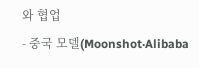와 협업
- 중국 모델(Moonshot·Alibaba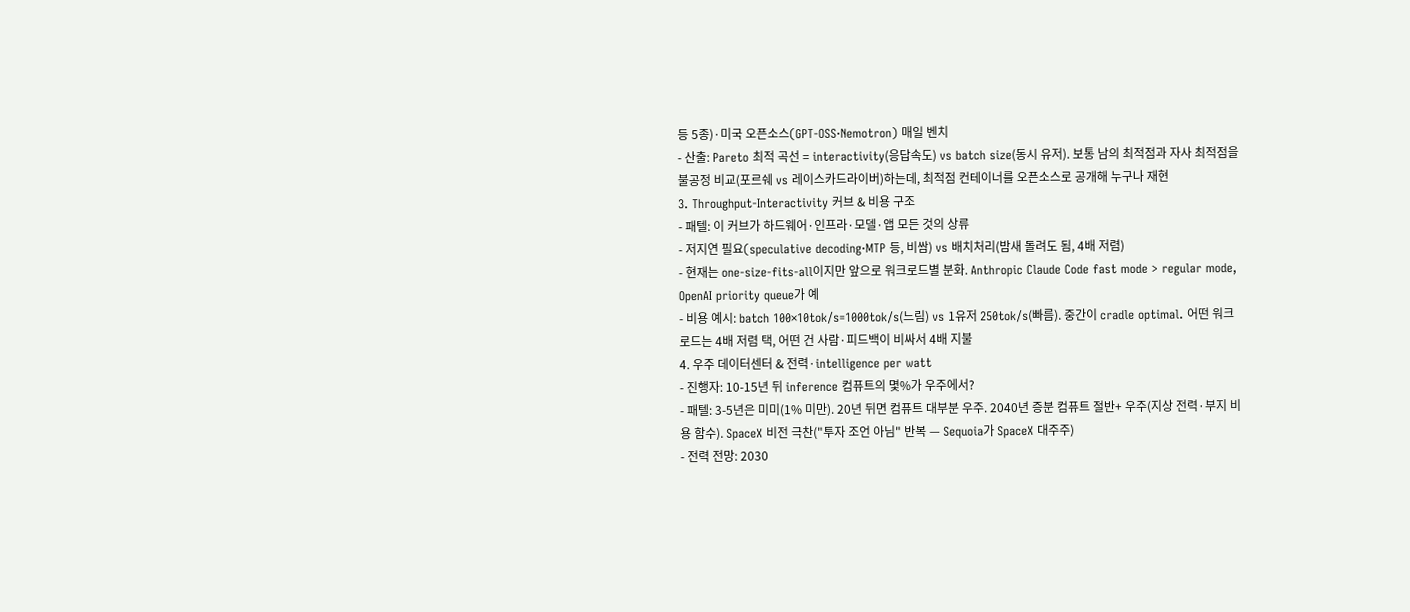등 5종)·미국 오픈소스(GPT-OSS·Nemotron) 매일 벤치
- 산출: Pareto 최적 곡선 = interactivity(응답속도) vs batch size(동시 유저). 보통 남의 최적점과 자사 최적점을 불공정 비교(포르쉐 vs 레이스카드라이버)하는데, 최적점 컨테이너를 오픈소스로 공개해 누구나 재현
3. Throughput-Interactivity 커브 & 비용 구조
- 패텔: 이 커브가 하드웨어·인프라·모델·앱 모든 것의 상류
- 저지연 필요(speculative decoding·MTP 등, 비쌈) vs 배치처리(밤새 돌려도 됨, 4배 저렴)
- 현재는 one-size-fits-all이지만 앞으로 워크로드별 분화. Anthropic Claude Code fast mode > regular mode, OpenAI priority queue가 예
- 비용 예시: batch 100×10tok/s=1000tok/s(느림) vs 1유저 250tok/s(빠름). 중간이 cradle optimal. 어떤 워크로드는 4배 저렴 택, 어떤 건 사람·피드백이 비싸서 4배 지불
4. 우주 데이터센터 & 전력·intelligence per watt
- 진행자: 10-15년 뒤 inference 컴퓨트의 몇%가 우주에서?
- 패텔: 3-5년은 미미(1% 미만). 20년 뒤면 컴퓨트 대부분 우주. 2040년 증분 컴퓨트 절반+ 우주(지상 전력·부지 비용 함수). SpaceX 비전 극찬("투자 조언 아님" 반복 — Sequoia가 SpaceX 대주주)
- 전력 전망: 2030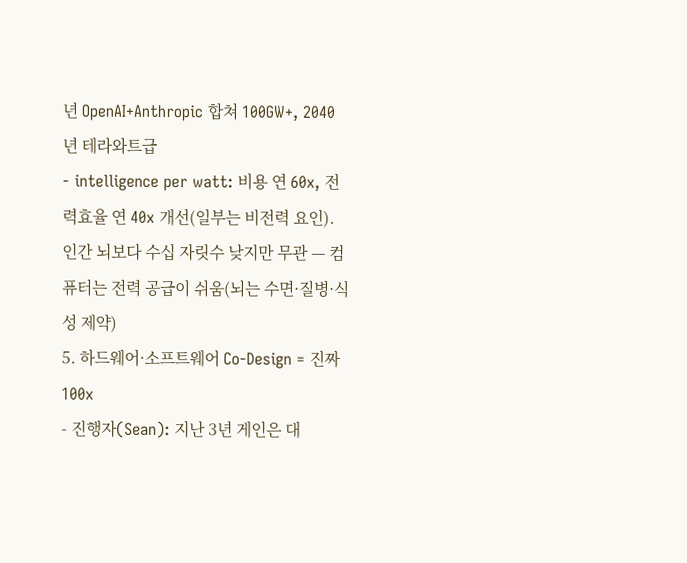년 OpenAI+Anthropic 합쳐 100GW+, 2040년 테라와트급
- intelligence per watt: 비용 연 60x, 전력효율 연 40x 개선(일부는 비전력 요인). 인간 뇌보다 수십 자릿수 낮지만 무관 — 컴퓨터는 전력 공급이 쉬움(뇌는 수면·질병·식성 제약)
5. 하드웨어·소프트웨어 Co-Design = 진짜 100x
- 진행자(Sean): 지난 3년 게인은 대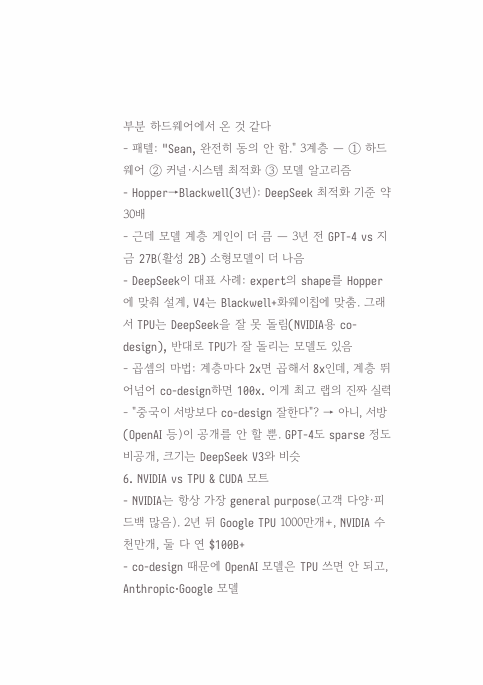부분 하드웨어에서 온 것 같다
- 패텔: "Sean, 완전히 동의 안 함." 3계층 — ① 하드웨어 ② 커널·시스템 최적화 ③ 모델 알고리즘
- Hopper→Blackwell(3년): DeepSeek 최적화 기준 약 30배
- 근데 모델 계층 게인이 더 큼 — 3년 전 GPT-4 vs 지금 27B(활성 2B) 소형모델이 더 나음
- DeepSeek이 대표 사례: expert의 shape를 Hopper에 맞춰 설계, V4는 Blackwell+화웨이칩에 맞춤. 그래서 TPU는 DeepSeek을 잘 못 돌림(NVIDIA용 co-design), 반대로 TPU가 잘 돌리는 모델도 있음
- 곱셈의 마법: 계층마다 2x면 곱해서 8x인데, 계층 뛰어넘어 co-design하면 100x. 이게 최고 랩의 진짜 실력
- "중국이 서방보다 co-design 잘한다"? → 아니, 서방(OpenAI 등)이 공개를 안 할 뿐. GPT-4도 sparse 정도 비공개, 크기는 DeepSeek V3와 비슷
6. NVIDIA vs TPU & CUDA 모트
- NVIDIA는 항상 가장 general purpose(고객 다양·피드백 많음). 2년 뒤 Google TPU 1000만개+, NVIDIA 수천만개, 둘 다 연 $100B+
- co-design 때문에 OpenAI 모델은 TPU 쓰면 안 되고, Anthropic·Google 모델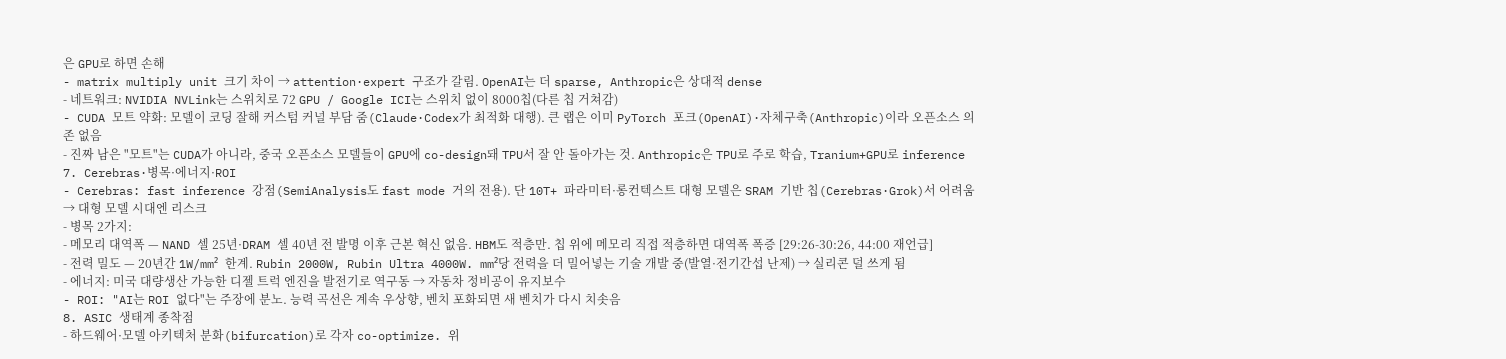은 GPU로 하면 손해
- matrix multiply unit 크기 차이 → attention·expert 구조가 갈림. OpenAI는 더 sparse, Anthropic은 상대적 dense
- 네트워크: NVIDIA NVLink는 스위치로 72 GPU / Google ICI는 스위치 없이 8000칩(다른 칩 거쳐감)
- CUDA 모트 약화: 모델이 코딩 잘해 커스텀 커널 부담 줌(Claude·Codex가 최적화 대행). 큰 랩은 이미 PyTorch 포크(OpenAI)·자체구축(Anthropic)이라 오픈소스 의존 없음
- 진짜 남은 "모트"는 CUDA가 아니라, 중국 오픈소스 모델들이 GPU에 co-design돼 TPU서 잘 안 돌아가는 것. Anthropic은 TPU로 주로 학습, Tranium+GPU로 inference
7. Cerebras·병목·에너지·ROI
- Cerebras: fast inference 강점(SemiAnalysis도 fast mode 거의 전용). 단 10T+ 파라미터·롱컨텍스트 대형 모델은 SRAM 기반 칩(Cerebras·Grok)서 어려움 → 대형 모델 시대엔 리스크
- 병목 2가지:
- 메모리 대역폭 — NAND 셀 25년·DRAM 셀 40년 전 발명 이후 근본 혁신 없음. HBM도 적층만. 칩 위에 메모리 직접 적층하면 대역폭 폭증 [29:26-30:26, 44:00 재언급]
- 전력 밀도 — 20년간 1W/mm² 한계. Rubin 2000W, Rubin Ultra 4000W. mm²당 전력을 더 밀어넣는 기술 개발 중(발열·전기간섭 난제) → 실리콘 덜 쓰게 됨
- 에너지: 미국 대량생산 가능한 디젤 트럭 엔진을 발전기로 역구동 → 자동차 정비공이 유지보수
- ROI: "AI는 ROI 없다"는 주장에 분노. 능력 곡선은 계속 우상향, 벤치 포화되면 새 벤치가 다시 치솟음
8. ASIC 생태계 종착점
- 하드웨어·모델 아키텍처 분화(bifurcation)로 각자 co-optimize. 위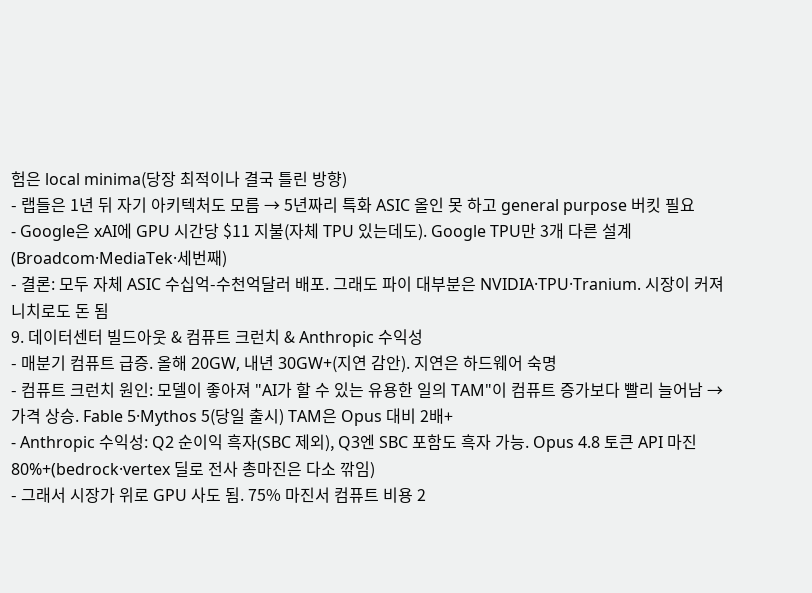험은 local minima(당장 최적이나 결국 틀린 방향)
- 랩들은 1년 뒤 자기 아키텍처도 모름 → 5년짜리 특화 ASIC 올인 못 하고 general purpose 버킷 필요
- Google은 xAI에 GPU 시간당 $11 지불(자체 TPU 있는데도). Google TPU만 3개 다른 설계(Broadcom·MediaTek·세번째)
- 결론: 모두 자체 ASIC 수십억-수천억달러 배포. 그래도 파이 대부분은 NVIDIA·TPU·Tranium. 시장이 커져 니치로도 돈 됨
9. 데이터센터 빌드아웃 & 컴퓨트 크런치 & Anthropic 수익성
- 매분기 컴퓨트 급증. 올해 20GW, 내년 30GW+(지연 감안). 지연은 하드웨어 숙명
- 컴퓨트 크런치 원인: 모델이 좋아져 "AI가 할 수 있는 유용한 일의 TAM"이 컴퓨트 증가보다 빨리 늘어남 → 가격 상승. Fable 5·Mythos 5(당일 출시) TAM은 Opus 대비 2배+
- Anthropic 수익성: Q2 순이익 흑자(SBC 제외), Q3엔 SBC 포함도 흑자 가능. Opus 4.8 토큰 API 마진 80%+(bedrock·vertex 딜로 전사 총마진은 다소 깎임)
- 그래서 시장가 위로 GPU 사도 됨. 75% 마진서 컴퓨트 비용 2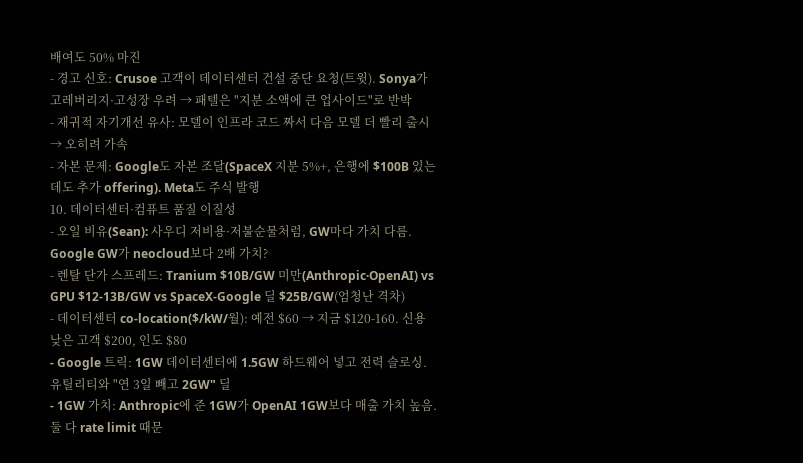배여도 50% 마진
- 경고 신호: Crusoe 고객이 데이터센터 건설 중단 요청(트윗). Sonya가 고레버리지·고성장 우려 → 패텔은 "지분 소액에 큰 업사이드"로 반박
- 재귀적 자기개선 유사: 모델이 인프라 코드 짜서 다음 모델 더 빨리 출시 → 오히려 가속
- 자본 문제: Google도 자본 조달(SpaceX 지분 5%+, 은행에 $100B 있는데도 추가 offering). Meta도 주식 발행
10. 데이터센터·컴퓨트 품질 이질성
- 오일 비유(Sean): 사우디 저비용·저불순물처럼, GW마다 가치 다름. Google GW가 neocloud보다 2배 가치?
- 렌탈 단가 스프레드: Tranium $10B/GW 미만(Anthropic·OpenAI) vs GPU $12-13B/GW vs SpaceX-Google 딜 $25B/GW(엄청난 격차)
- 데이터센터 co-location($/kW/월): 예전 $60 → 지금 $120-160. 신용 낮은 고객 $200, 인도 $80
- Google 트릭: 1GW 데이터센터에 1.5GW 하드웨어 넣고 전력 슬로싱. 유틸리티와 "연 3일 빼고 2GW" 딜
- 1GW 가치: Anthropic에 준 1GW가 OpenAI 1GW보다 매출 가치 높음. 둘 다 rate limit 때문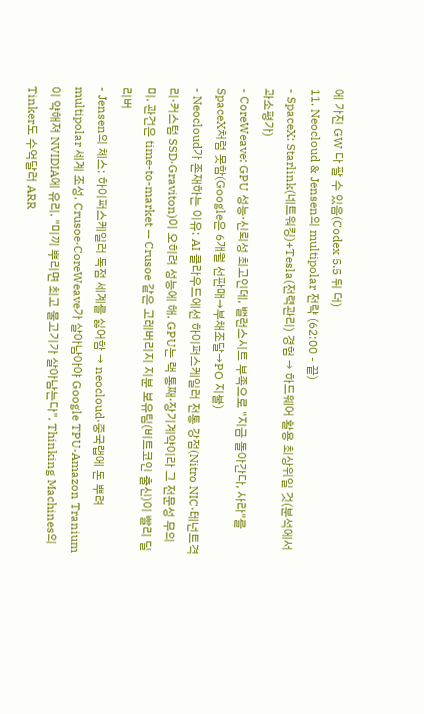에 가진 GW 다 팔 수 있음(Codex 5.5 뒤 더)
11. Neocloud & Jensen의 multipolar 전략 (62:00 - 끝)
- SpaceX: Starlink(네트워킹)+Tesla(전력관리) 경험 → 하드웨어 활용 최상위일 것(분석에서 과소평가)
- CoreWeave: GPU 성능·신뢰성 최고인데, 밸런스시트 부족으로 "지금 돌아간다, 사라"를 SpaceX처럼 못함(Google은 6개월 선판매→부채조달→PO 지불)
- Neocloud가 존재하는 이유: AI 클라우드에선 하이퍼스케일러 전통 강점(Nitro NIC·테넌트격리·커스텀 SSD·Graviton)이 오히려 성능에 해. GPU는 랙 통째·장기계약이라 그 전문성 무의미. 관건은 time-to-market — Crusoe 같은 고레버리지 지분 보유팀(비트코인 출신)이 빨리 딜리버
- Jensen의 체스: 하이퍼스케일러 독점 세계를 싫어함 → neocloud·중국랩에 돈 뿌려 multipolar 세계 조성. Crusoe·CoreWeave가 살아남아야 Google TPU·Amazon Tranium이 약해져 NVIDIA에 유리. "미끼 뿌리면 최고 물고기가 살아남는다". Thinking Machines의 Tinker도 수억달러 ARR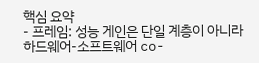핵심 요약
- 프레임: 성능 게인은 단일 계층이 아니라 하드웨어-소프트웨어 co-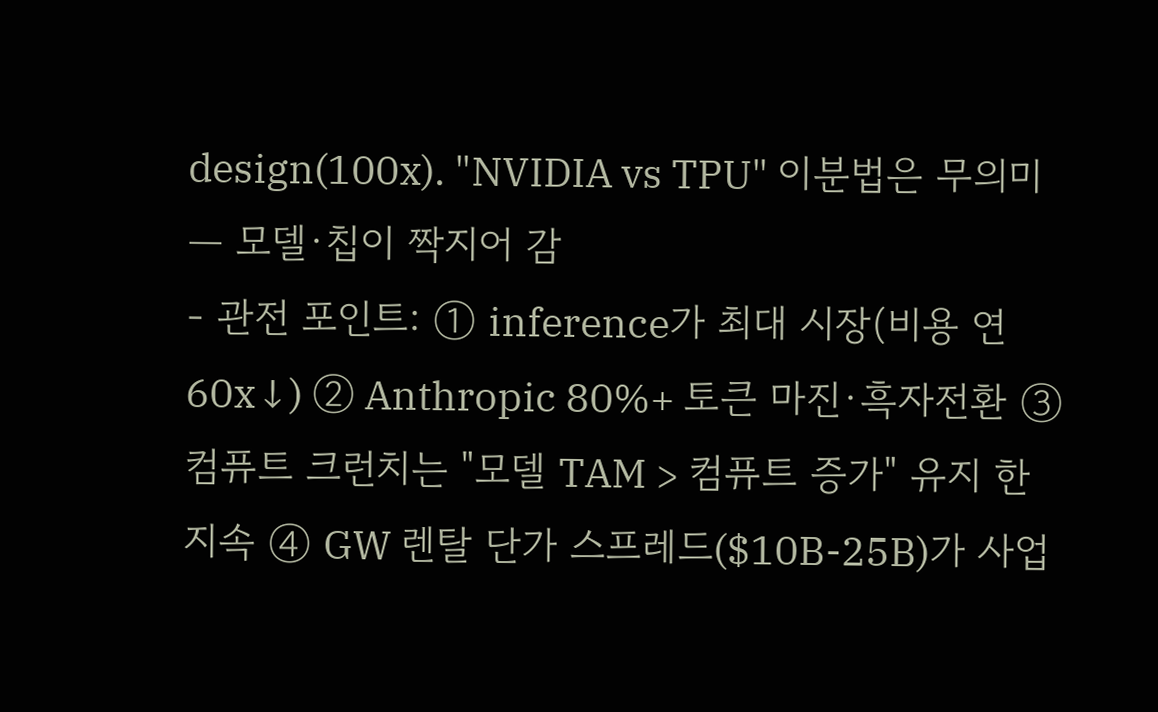design(100x). "NVIDIA vs TPU" 이분법은 무의미 — 모델·칩이 짝지어 감
- 관전 포인트: ① inference가 최대 시장(비용 연 60x↓) ② Anthropic 80%+ 토큰 마진·흑자전환 ③ 컴퓨트 크런치는 "모델 TAM > 컴퓨트 증가" 유지 한 지속 ④ GW 렌탈 단가 스프레드($10B-25B)가 사업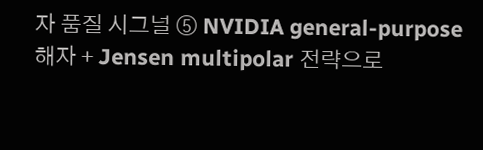자 품질 시그널 ⑤ NVIDIA general-purpose 해자 + Jensen multipolar 전략으로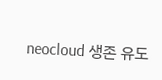neocloud 생존 유도